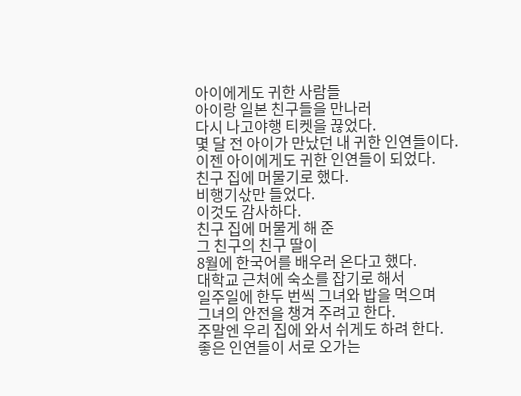아이에게도 귀한 사람들
아이랑 일본 친구들을 만나러
다시 나고야행 티켓을 끊었다.
몇 달 전 아이가 만났던 내 귀한 인연들이다.
이젠 아이에게도 귀한 인연들이 되었다.
친구 집에 머물기로 했다.
비행기삯만 들었다.
이것도 감사하다.
친구 집에 머물게 해 준
그 친구의 친구 딸이
8월에 한국어를 배우러 온다고 했다.
대학교 근처에 숙소를 잡기로 해서
일주일에 한두 번씩 그녀와 밥을 먹으며
그녀의 안전을 챙겨 주려고 한다.
주말엔 우리 집에 와서 쉬게도 하려 한다.
좋은 인연들이 서로 오가는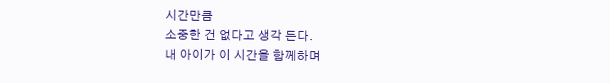시간만큼
소중한 건 없다고 생각 든다.
내 아이가 이 시간을 함께하며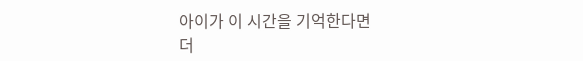아이가 이 시간을 기억한다면
더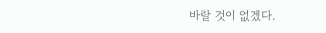바랄 것이 없겠다.